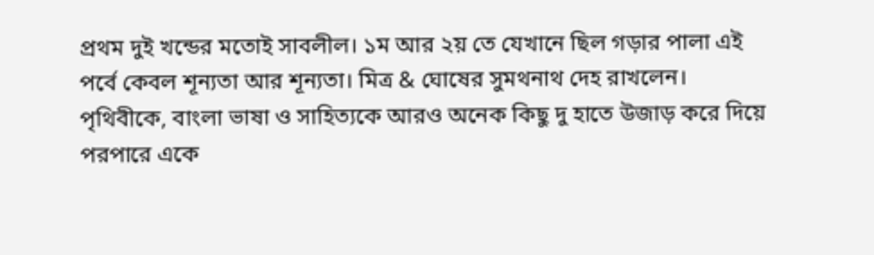প্রথম দুই খন্ডের মতোই সাবলীল। ১ম আর ২য় তে যেখানে ছিল গড়ার পালা এই পর্বে কেবল শূন্যতা আর শূন্যতা। মিত্র & ঘোষের সুমথনাথ দেহ রাখলেন। পৃথিবীকে, বাংলা ভাষা ও সাহিত্যকে আরও অনেক কিছু দু হাতে উজাড় করে দিয়ে পরপারে একে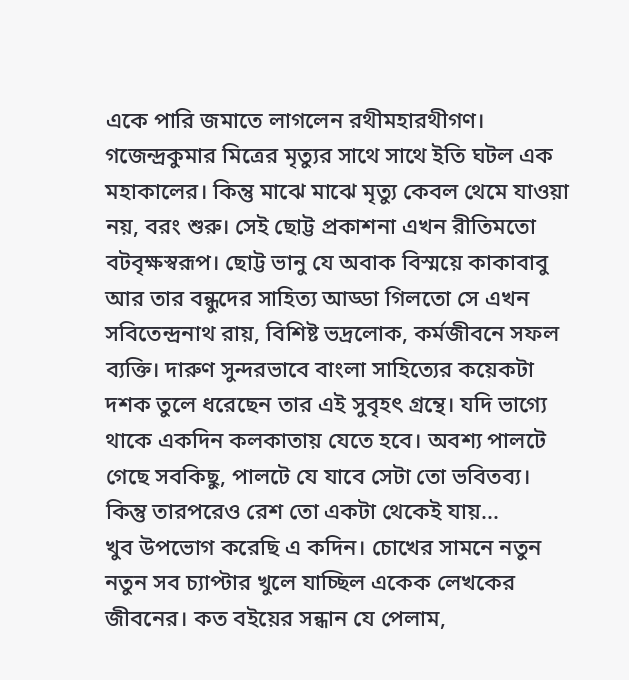একে পারি জমাতে লাগলেন রথীমহারথীগণ। গজেন্দ্রকুমার মিত্রের মৃত্যুর সাথে সাথে ইতি ঘটল এক মহাকালের। কিন্তু মাঝে মাঝে মৃত্যু কেবল থেমে যাওয়া নয়, বরং শুরু। সেই ছোট্ট প্রকাশনা এখন রীতিমতো বটবৃক্ষস্বরূপ। ছোট্ট ভানু যে অবাক বিস্ময়ে কাকাবাবু আর তার বন্ধুদের সাহিত্য আড্ডা গিলতো সে এখন সবিতেন্দ্রনাথ রায়, বিশিষ্ট ভদ্রলোক, কর্মজীবনে সফল ব্যক্তি। দারুণ সুন্দরভাবে বাংলা সাহিত্যের কয়েকটা দশক তুলে ধরেছেন তার এই সুবৃহৎ গ্রন্থে। যদি ভাগ্যে থাকে একদিন কলকাতায় যেতে হবে। অবশ্য পালটে গেছে সবকিছু, পালটে যে যাবে সেটা তো ভবিতব্য। কিন্তু তারপরেও রেশ তো একটা থেকেই যায়...
খুব উপভোগ করেছি এ কদিন। চোখের সামনে নতুন নতুন সব চ্যাপ্টার খুলে যাচ্ছিল একেক লেখকের জীবনের। কত বইয়ের সন্ধান যে পেলাম,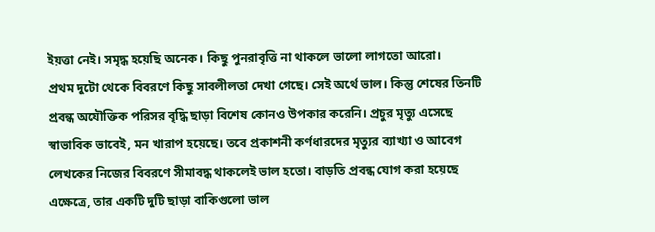ইয়ত্তা নেই। সমৃদ্ধ হয়েছি অনেক। কিছু পুনরাবৃত্তি না থাকলে ভালো লাগতো আরো।
প্রথম দুটো থেকে বিবরণে কিছু সাবলীলতা দেখা গেছে। সেই অর্থে ভাল। কিন্তু শেষের তিনটি প্রবন্ধ অযৌক্তিক পরিসর বৃদ্ধি ছাড়া বিশেষ কোনও উপকার করেনি। প্রচুর মৃত্যু এসেছে স্বাভাবিক ভাবেই, মন খারাপ হয়েছে। তবে প্রকাশনী কর্ণধারদের মৃত্যুর ব্যাখ্যা ও আবেগ লেখকের নিজের বিবরণে সীমাবদ্ধ থাকলেই ভাল হতো। বাড়তি প্রবন্ধ যোগ করা হয়েছে এক্ষেত্রে, তার একটি দুটি ছাড়া বাকিগুলো ভাল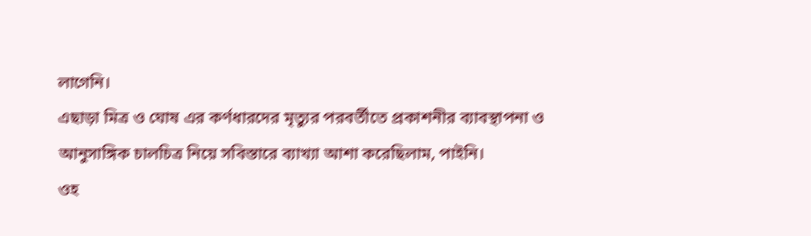লাগেনি।
এছাড়া মিত্র ও ঘোষ এর কর্ণধারদের মৃত্যুর পরবর্তীতে প্রকাশনীর ব্যাবস্থাপনা ও আনুসাঙ্গিক চালচিত্র নিয়ে সবিস্তারে ব্যাখ্যা আশা করেছিলাম, পাইনি।
ওহ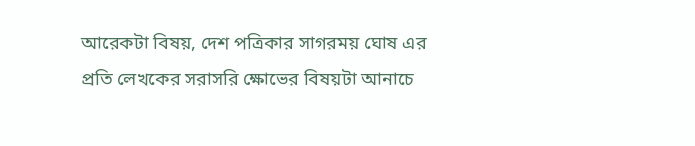আরেকটা বিষয়, দেশ পত্রিকার সাগরময় ঘোষ এর প্রতি লেখকের সরাসরি ক্ষোভের বিষয়টা আনাচে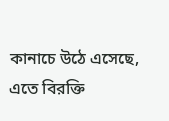কানাচে উঠে এসেছে, এতে বিরক্তি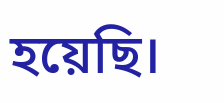হয়েছি।